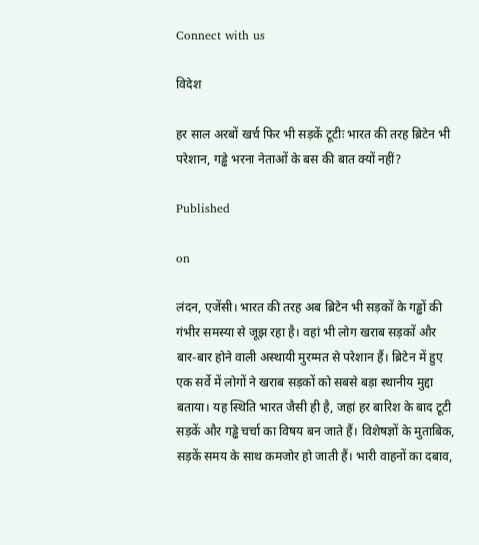Connect with us

विदेश

हर साल अरबों खर्च फिर भी सड़कें टूटीः भारत की तरह ब्रिटेन भी परेशान, गड्ढे भरना नेताओं के बस की बात क्यों नहीं?

Published

on

लंदन, एजेंसी। भारत की तरह अब ब्रिटेन भी सड़कों के गड्ढों की गंभीर समस्या से जूझ रहा है। वहां भी लोग खराब सड़कों और बार-बार होने वाली अस्थायी मुरम्मत से परेशान हैं। ब्रिटेन में हुए एक सर्वे में लोगों ने खराब सड़कों को सबसे बड़ा स्थानीय मुद्दा बताया। यह स्थिति भारत जैसी ही है, जहां हर बारिश के बाद टूटी सड़कें और गड्ढे चर्चा का विषय बन जाते हैं। विशेषज्ञों के मुताबिक, सड़कें समय के साथ कमजोर हो जाती हैं। भारी वाहनों का दबाव,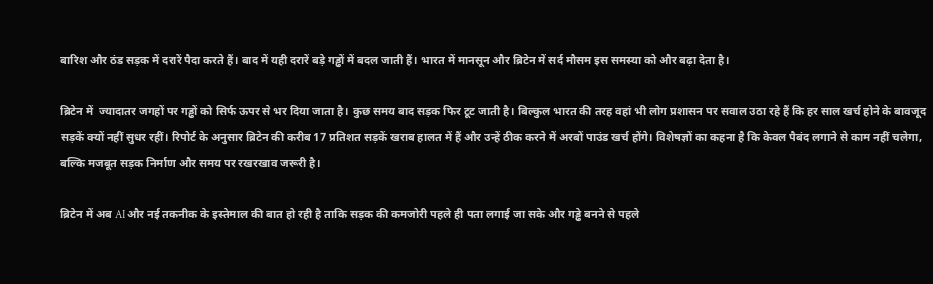बारिश और ठंड सड़क में दरारें पैदा करते हैं। बाद में यही दरारें बड़े गड्ढों में बदल जाती हैं। भारत में मानसून और ब्रिटेन में सर्द मौसम इस समस्या को और बढ़ा देता है।

ब्रिटेन में  ज्यादातर जगहों पर गड्ढों को सिर्फ ऊपर से भर दिया जाता है। कुछ समय बाद सड़क फिर टूट जाती है। बिल्कुल भारत की तरह वहां भी लोग प्रशासन पर सवाल उठा रहे हैं कि हर साल खर्च होने के बावजूद सड़कें क्यों नहीं सुधर रहीं। रिपोर्ट के अनुसार ब्रिटेन की करीब 17 प्रतिशत सड़कें खराब हालत में हैं और उन्हें ठीक करने में अरबों पाउंड खर्च होंगे। विशेषज्ञों का कहना है कि केवल पैबंद लगाने से काम नहीं चलेगा, बल्कि मजबूत सड़क निर्माण और समय पर रखरखाव जरूरी है।

ब्रिटेन में अब AI और नई तकनीक के इस्तेमाल की बात हो रही है ताकि सड़क की कमजोरी पहले ही पता लगाई जा सके और गड्ढे बनने से पहले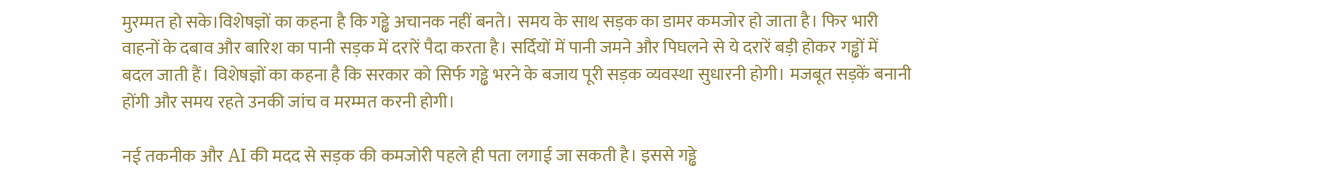मुरम्मत हो सके।विशेषज्ञों का कहना है कि गड्ढे अचानक नहीं बनते। समय के साथ सड़क का डामर कमजोर हो जाता है। फिर भारी वाहनों के दबाव और बारिश का पानी सड़क में दरारें पैदा करता है। सर्दियों में पानी जमने और पिघलने से ये दरारें बड़ी होकर गड्ढों में बदल जाती हैं। विशेषज्ञों का कहना है कि सरकार को सिर्फ गड्ढे भरने के बजाय पूरी सड़क व्यवस्था सुधारनी होगी। मजबूत सड़कें बनानी होंगी और समय रहते उनकी जांच व मरम्मत करनी होगी।

नई तकनीक और AI की मदद से सड़क की कमजोरी पहले ही पता लगाई जा सकती है। इससे गड्ढे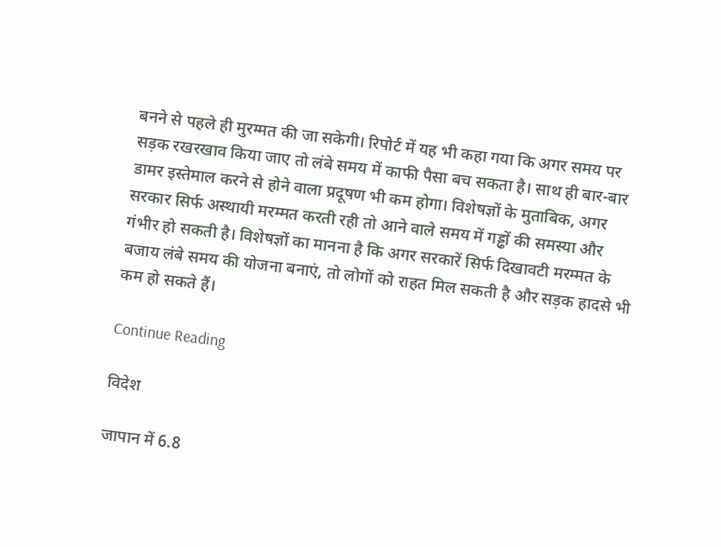बनने से पहले ही मुरम्मत की जा सकेगी। रिपोर्ट में यह भी कहा गया कि अगर समय पर सड़क रखरखाव किया जाए तो लंबे समय में काफी पैसा बच सकता है। साथ ही बार-बार डामर इस्तेमाल करने से होने वाला प्रदूषण भी कम होगा। विशेषज्ञों के मुताबिक, अगर सरकार सिर्फ अस्थायी मरम्मत करती रही तो आने वाले समय में गड्ढों की समस्या और गंभीर हो सकती है। विशेषज्ञों का मानना है कि अगर सरकारें सिर्फ दिखावटी मरम्मत के बजाय लंबे समय की योजना बनाएं, तो लोगों को राहत मिल सकती है और सड़क हादसे भी कम हो सकते हैं।

Continue Reading

विदेश

जापान में 6.8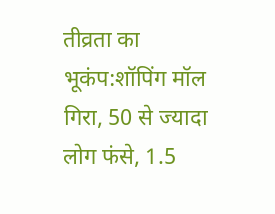तीव्रता का भूकंप:शॉपिंग मॉल गिरा, 50 से ज्यादा लोग फंसे, 1.5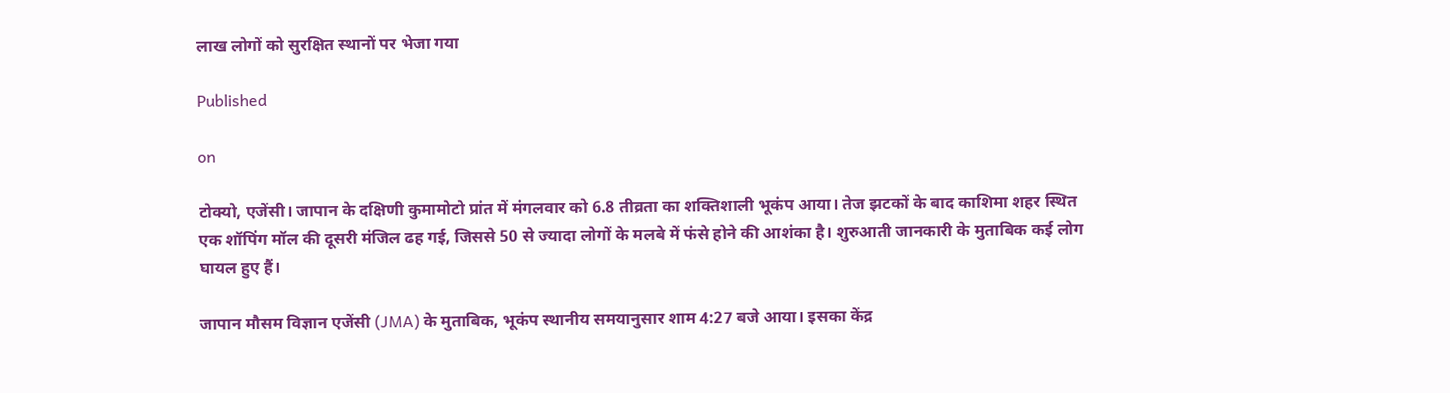लाख लोगों को सुरक्षित स्थानों पर भेजा गया

Published

on

टोक्यो, एजेंसी। जापान के दक्षिणी कुमामोटो प्रांत में मंगलवार को 6.8 तीव्रता का शक्तिशाली भूकंप आया। तेज झटकों के बाद काशिमा शहर स्थित एक शॉपिंग मॉल की दूसरी मंजिल ढह गई, जिससे 50 से ज्यादा लोगों के मलबे में फंसे होने की आशंका है। शुरुआती जानकारी के मुताबिक कई लोग घायल हुए हैं।

जापान मौसम विज्ञान एजेंसी (JMA) के मुताबिक, भूकंप स्थानीय समयानुसार शाम 4:27 बजे आया। इसका केंद्र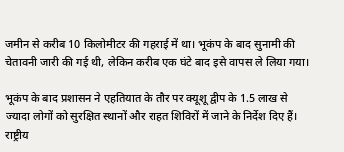जमीन से करीब 10 किलोमीटर की गहराई में था। भूकंप के बाद सुनामी की चेतावनी जारी की गई थी, लेकिन करीब एक घंटे बाद इसे वापस ले लिया गया।

भूकंप के बाद प्रशासन ने एहतियात के तौर पर क्यूशू द्वीप के 1.5 लाख से ज्यादा लोगों को सुरक्षित स्थानों और राहत शिविरों में जाने के निर्देश दिए हैं। राष्ट्रीय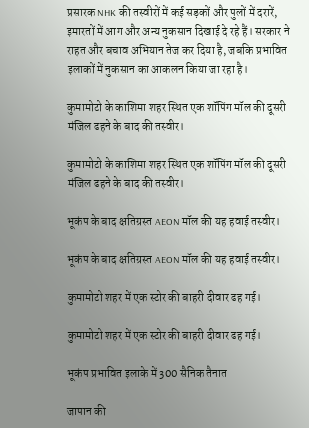प्रसारक NHK की तस्वीरों में कई सड़कों और पुलों में दरारें, इमारतों में आग और अन्य नुकसान दिखाई दे रहे हैं। सरकार ने राहत और बचाव अभियान तेज कर दिया है, जबकि प्रभावित इलाकों में नुकसान का आकलन किया जा रहा है।

कुमामोटो के काशिमा शहर स्थित एक शॉपिंग मॉल की दूसरी मंजिल ढहने के बाद की तस्वीर।

कुमामोटो के काशिमा शहर स्थित एक शॉपिंग मॉल की दूसरी मंजिल ढहने के बाद की तस्वीर।

भूकंप के बाद क्षतिग्रस्त AEON मॉल की यह हवाई तस्वीर।

भूकंप के बाद क्षतिग्रस्त AEON मॉल की यह हवाई तस्वीर।

कुमामोटो शहर में एक स्टोर की बाहरी दीवार ढह गई।

कुमामोटो शहर में एक स्टोर की बाहरी दीवार ढह गई।

भूकंप प्रभावित इलाके में 300 सैनिक तैनात

जापान की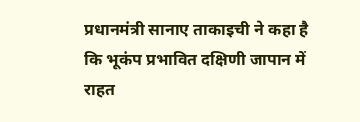प्रधानमंत्री सानाए ताकाइची ने कहा है कि भूकंप प्रभावित दक्षिणी जापान में राहत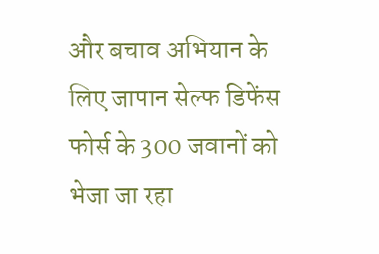और बचाव अभियान के लिए जापान सेल्फ डिफेंस फोर्स के 300 जवानों को भेजा जा रहा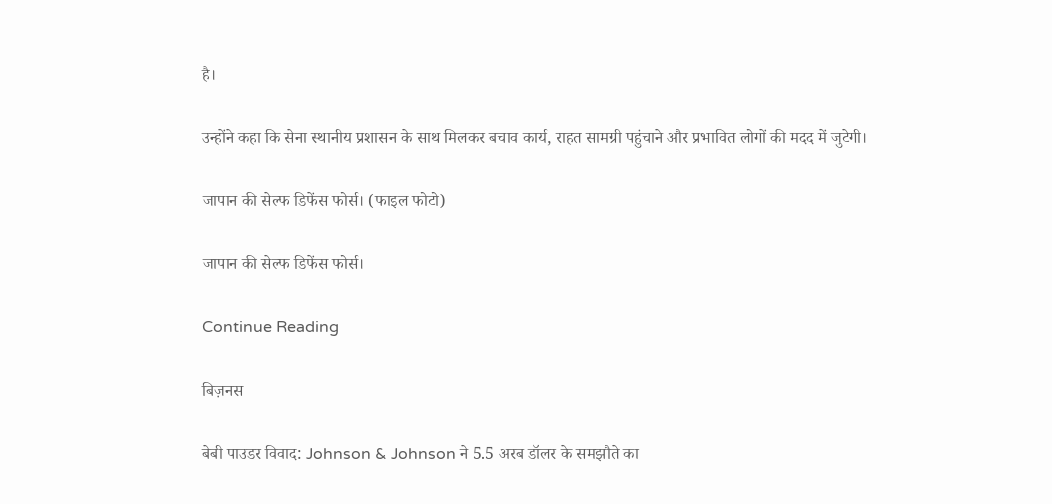है।

उन्होंने कहा कि सेना स्थानीय प्रशासन के साथ मिलकर बचाव कार्य, राहत सामग्री पहुंचाने और प्रभावित लोगों की मदद में जुटेगी।

जापान की सेल्फ डिफेंस फोर्स। (फाइल फोटो)

जापान की सेल्फ डिफेंस फोर्स।

Continue Reading

बिज़नस

बेबी पाउडर विवाद: Johnson & Johnson ने 5.5 अरब डॉलर के समझौते का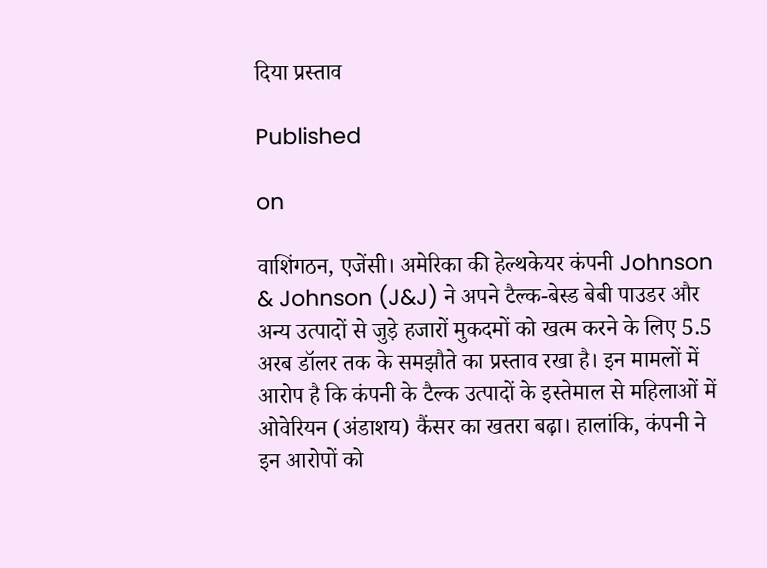दिया प्रस्ताव

Published

on

वाशिंगठन, एजेंसी। अमेरिका की हेल्थकेयर कंपनी Johnson & Johnson (J&J) ने अपने टैल्क-बेस्ड बेबी पाउडर और अन्य उत्पादों से जुड़े हजारों मुकदमों को खत्म करने के लिए 5.5 अरब डॉलर तक के समझौते का प्रस्ताव रखा है। इन मामलों में आरोप है कि कंपनी के टैल्क उत्पादों के इस्तेमाल से महिलाओं में ओवेरियन (अंडाशय) कैंसर का खतरा बढ़ा। हालांकि, कंपनी ने इन आरोपों को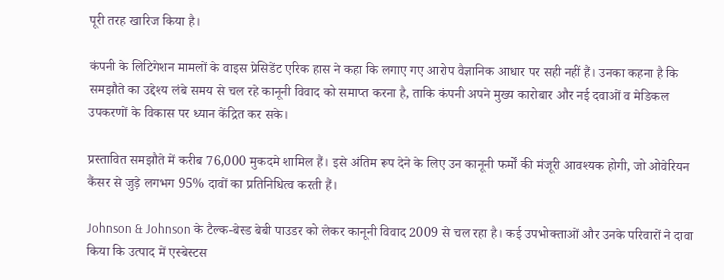पूरी तरह खारिज किया है।

कंपनी के लिटिगेशन मामलों के वाइस प्रेसिडेंट एरिक हास ने कहा कि लगाए गए आरोप वैज्ञानिक आधार पर सही नहीं हैं। उनका कहना है कि समझौते का उद्देश्य लंबे समय से चल रहे कानूनी विवाद को समाप्त करना है, ताकि कंपनी अपने मुख्य कारोबार और नई दवाओं व मेडिकल उपकरणों के विकास पर ध्यान केंद्रित कर सके।

प्रस्तावित समझौते में करीब 76,000 मुकदमे शामिल हैं। इसे अंतिम रूप देने के लिए उन कानूनी फर्मों की मंजूरी आवश्यक होगी, जो ओवेरियन कैंसर से जुड़े लगभग 95% दावों का प्रतिनिधित्व करती हैं।

Johnson & Johnson के टैल्क-बेस्ड बेबी पाउडर को लेकर कानूनी विवाद 2009 से चल रहा है। कई उपभोक्ताओं और उनके परिवारों ने दावा किया कि उत्पाद में एस्बेस्टस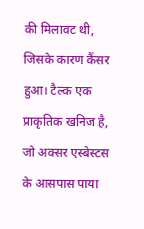की मिलावट थी, जिसके कारण कैंसर हुआ। टैल्क एक प्राकृतिक खनिज है, जो अक्सर एस्बेस्टस के आसपास पाया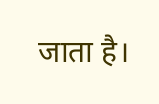जाता है।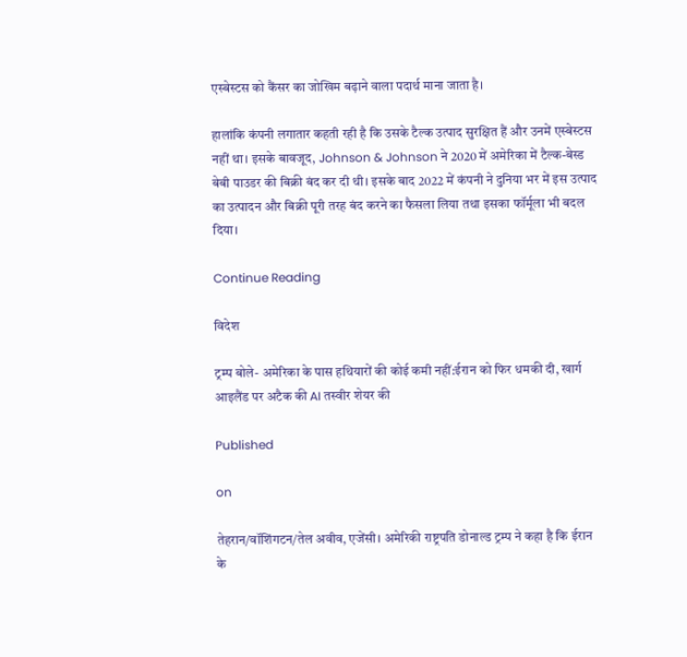एस्बेस्टस को कैंसर का जोखिम बढ़ाने वाला पदार्थ माना जाता है।

हालांकि कंपनी लगातार कहती रही है कि उसके टैल्क उत्पाद सुरक्षित हैं और उनमें एस्बेस्टस नहीं था। इसके बावजूद, Johnson & Johnson ने 2020 में अमेरिका में टैल्क-बेस्ड बेबी पाउडर की बिक्री बंद कर दी थी। इसके बाद 2022 में कंपनी ने दुनिया भर में इस उत्पाद का उत्पादन और बिक्री पूरी तरह बंद करने का फैसला लिया तथा इसका फॉर्मूला भी बदल दिया।

Continue Reading

विदेश

ट्रम्प बोले- अमेरिका के पास हथियारों की कोई कमी नहीं:ईरान को फिर धमकी दी, खार्ग आइलैंड पर अटैक की AI तस्वीर शेयर की

Published

on

तेहरान/वॉशिंगटन/तेल अवीव, एजेंसी। अमेरिकी राष्ट्रपति डोनाल्ड ट्रम्प ने कहा है कि ईरान के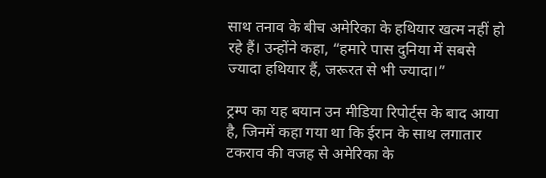साथ तनाव के बीच अमेरिका के हथियार खत्म नहीं हो रहे हैं। उन्होंने कहा, “हमारे पास दुनिया में सबसे ज्यादा हथियार हैं, जरूरत से भी ज्यादा।”

ट्रम्प का यह बयान उन मीडिया रिपोर्ट्स के बाद आया है, जिनमें कहा गया था कि ईरान के साथ लगातार टकराव की वजह से अमेरिका के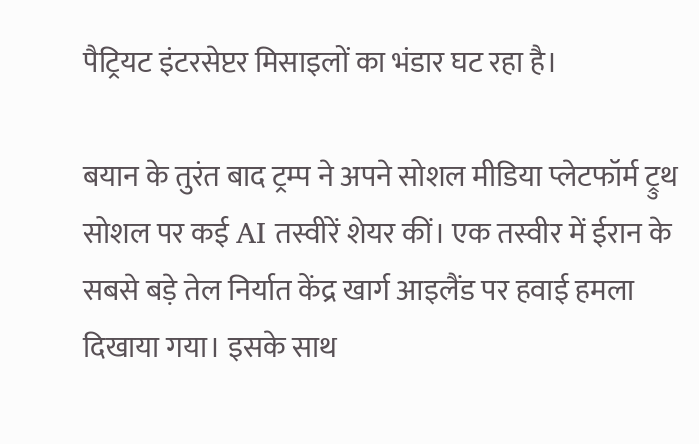पैट्रियट इंटरसेप्टर मिसाइलों का भंडार घट रहा है।

बयान के तुरंत बाद ट्रम्प ने अपने सोशल मीडिया प्लेटफॉर्म ट्रुथ सोशल पर कई AI तस्वीरें शेयर कीं। एक तस्वीर में ईरान के सबसे बड़े तेल निर्यात केंद्र खार्ग आइलैंड पर हवाई हमला दिखाया गया। इसके साथ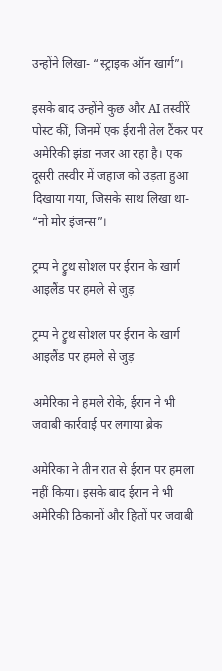उन्होंने लिखा- “स्ट्राइक ऑन खार्ग”।

इसके बाद उन्होंने कुछ और AI तस्वीरें पोस्ट कीं, जिनमें एक ईरानी तेल टैंकर पर अमेरिकी झंडा नजर आ रहा है। एक दूसरी तस्वीर में जहाज को उड़ता हुआ दिखाया गया, जिसके साथ लिखा था- “नो मोर इंजन्स”।

ट्रम्प ने ट्रुथ सोशल पर ईरान के खार्ग आइलैंड पर हमले से जुड़

ट्रम्प ने ट्रुथ सोशल पर ईरान के खार्ग आइलैंड पर हमले से जुड़

अमेरिका ने हमले रोके, ईरान ने भी जवाबी कार्रवाई पर लगाया ब्रेक

अमेरिका ने तीन रात से ईरान पर हमला नहीं किया। इसके बाद ईरान ने भी अमेरिकी ठिकानों और हितों पर जवाबी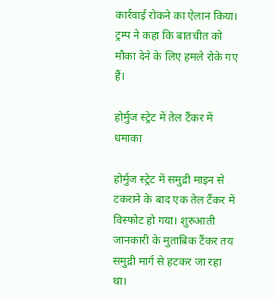कार्रवाई रोकने का ऐलान किया। ट्रम्प ने कहा कि बातचीत को मौका देने के लिए हमले रोके गए हैं।

होर्मुज स्ट्रेट में तेल टैंकर में धमाका

होर्मुज स्ट्रेट में समुद्री माइन से टकराने के बाद एक तेल टैंकर में विस्फोट हो गया। शुरुआती जानकारी के मुताबिक टैंकर तय समुद्री मार्ग से हटकर जा रहा था।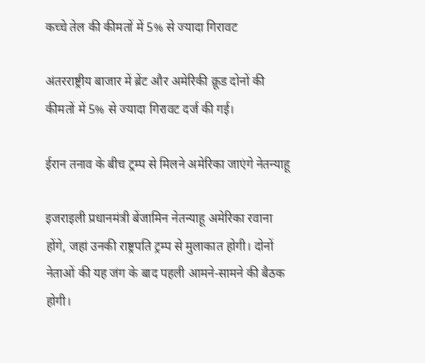कच्चे तेल की कीमतों में 5% से ज्यादा गिरावट

अंतरराष्ट्रीय बाजार में ब्रेंट और अमेरिकी क्रूड दोनों की कीमतों में 5% से ज्यादा गिरावट दर्ज की गई।

ईरान तनाव के बीच ट्रम्प से मिलने अमेरिका जाएंगे नेतन्याहू

इजराइली प्रधानमंत्री बेंजामिन नेतन्याहू अमेरिका रवाना होंगे, जहां उनकी राष्ट्रपति ट्रम्प से मुलाकात होगी। दोनों नेताओं की यह जंग के बाद पहली आमने-सामने की बैठक होगी।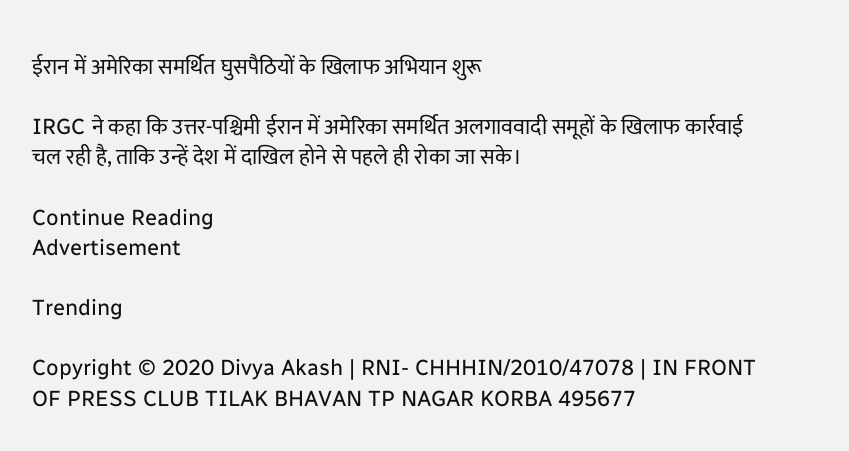ईरान में अमेरिका समर्थित घुसपैठियों के खिलाफ अभियान शुरू

IRGC ने कहा कि उत्तर-पश्चिमी ईरान में अमेरिका समर्थित अलगाववादी समूहों के खिलाफ कार्रवाई चल रही है, ताकि उन्हें देश में दाखिल होने से पहले ही रोका जा सके।

Continue Reading
Advertisement

Trending

Copyright © 2020 Divya Akash | RNI- CHHHIN/2010/47078 | IN FRONT OF PRESS CLUB TILAK BHAVAN TP NAGAR KORBA 495677